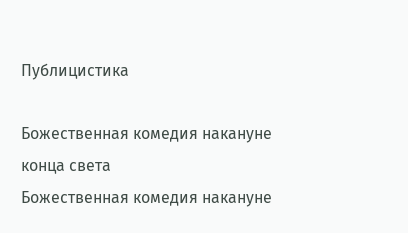Публицистика

Божественная комедия накануне конца света
Божественная комедия накануне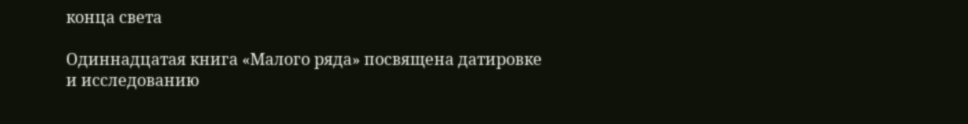конца света

Одиннадцатая книга «Малого ряда» посвящена датировке и исследованию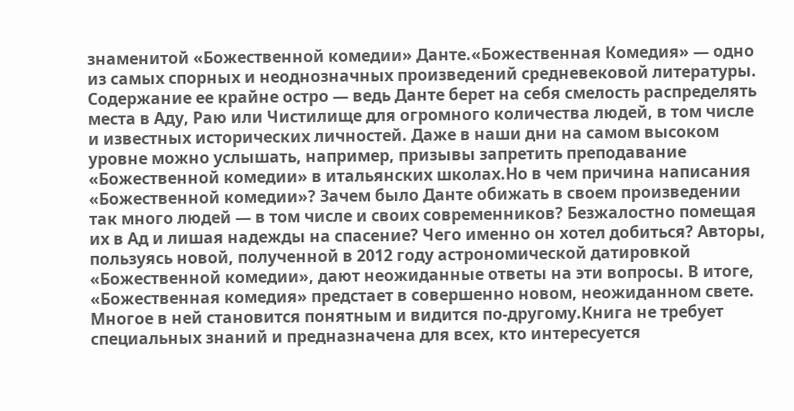знаменитой «Божественной комедии» Данте.«Божественная Комедия» — одно из самых спорных и неоднозначных произведений средневековой литературы. Содержание ее крайне остро — ведь Данте берет на себя смелость распределять места в Аду, Раю или Чистилище для огромного количества людей, в том числе и известных исторических личностей. Даже в наши дни на самом высоком уровне можно услышать, например, призывы запретить преподавание «Божественной комедии» в итальянских школах.Но в чем причина написания «Божественной комедии»? Зачем было Данте обижать в своем произведении так много людей — в том числе и своих современников? Безжалостно помещая их в Ад и лишая надежды на спасение? Чего именно он хотел добиться? Авторы, пользуясь новой, полученной в 2012 году астрономической датировкой «Божественной комедии», дают неожиданные ответы на эти вопросы. В итоге, «Божественная комедия» предстает в совершенно новом, неожиданном свете. Многое в ней становится понятным и видится по-другому.Книга не требует специальных знаний и предназначена для всех, кто интересуется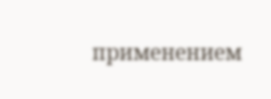применением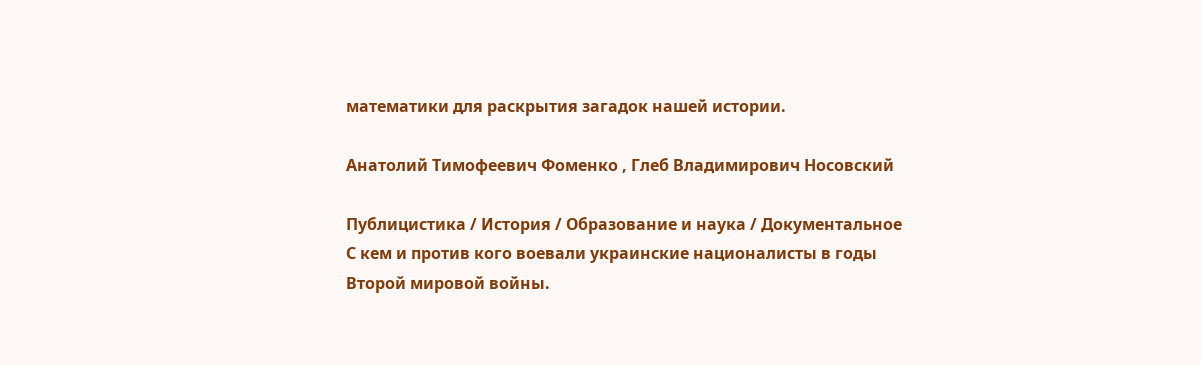математики для раскрытия загадок нашей истории.

Анатолий Тимофеевич Фоменко , Глеб Владимирович Носовский

Публицистика / История / Образование и наука / Документальное
С кем и против кого воевали украинские националисты в годы Второй мировой войны.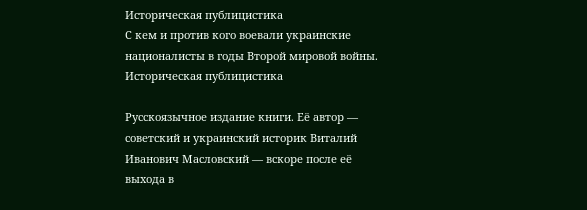Историческая публицистика
С кем и против кого воевали украинские националисты в годы Второй мировой войны. Историческая публицистика

Русскоязычное издание книги. Её автор — советский и украинский историк Виталий Иванович Масловский — вскоре после её выхода в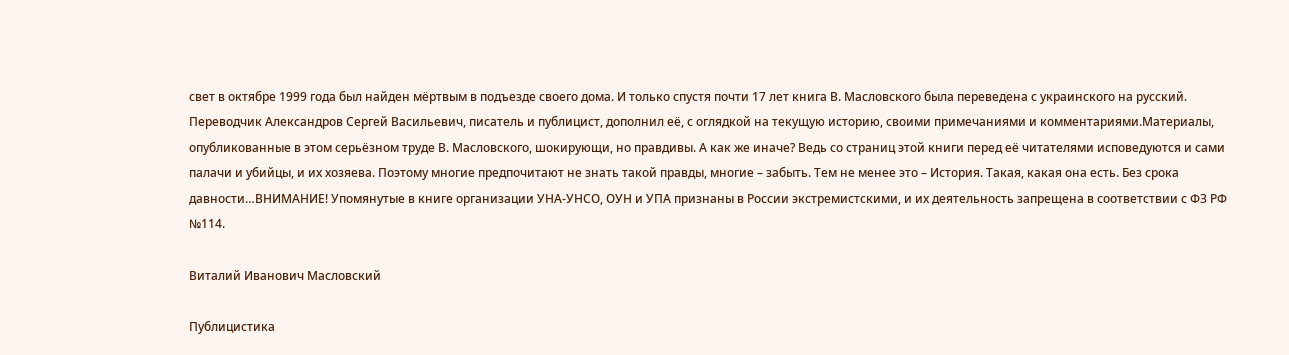свет в октябре 1999 года был найден мёртвым в подъезде своего дома. И только спустя почти 17 лет книга В. Масловского была переведена с украинского на русский. Переводчик Александров Сергей Васильевич, писатель и публицист, дополнил её, с оглядкой на текущую историю, своими примечаниями и комментариями.Материалы, опубликованные в этом серьёзном труде В. Масловского, шокирующи, но правдивы. А как же иначе? Ведь со страниц этой книги перед её читателями исповедуются и сами палачи и убийцы, и их хозяева. Поэтому многие предпочитают не знать такой правды, многие – забыть. Тем не менее это – История. Такая, какая она есть. Без срока давности…ВНИМАНИЕ! Упомянутые в книге организации УНА-УНСО, ОУН и УПА признаны в России экстремистскими, и их деятельность запрещена в соответствии с ФЗ РФ №114.

Виталий Иванович Масловский

Публицистика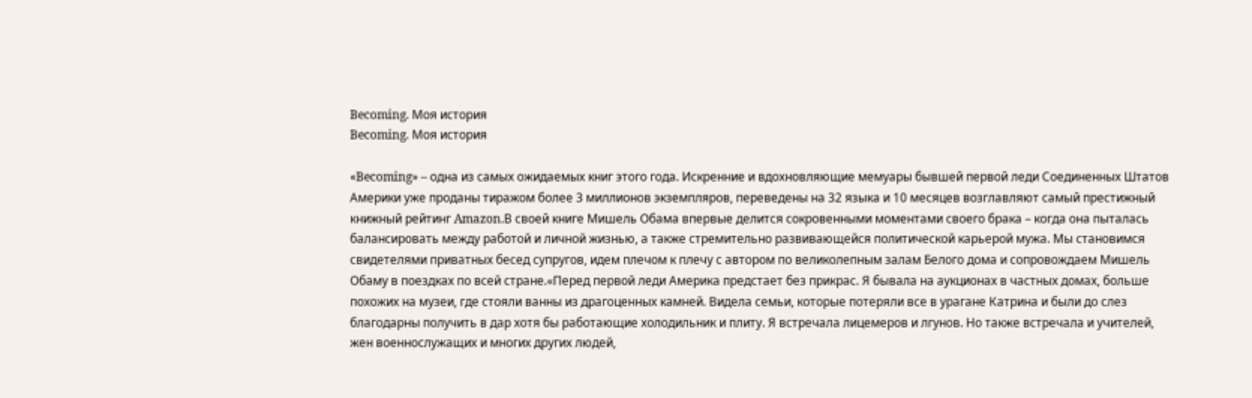Becoming. Моя история
Becoming. Моя история

«Becoming» – одна из самых ожидаемых книг этого года. Искренние и вдохновляющие мемуары бывшей первой леди Соединенных Штатов Америки уже проданы тиражом более 3 миллионов экземпляров, переведены на 32 языка и 10 месяцев возглавляют самый престижный книжный рейтинг Amazon.В своей книге Мишель Обама впервые делится сокровенными моментами своего брака – когда она пыталась балансировать между работой и личной жизнью, а также стремительно развивающейся политической карьерой мужа. Мы становимся свидетелями приватных бесед супругов, идем плечом к плечу с автором по великолепным залам Белого дома и сопровождаем Мишель Обаму в поездках по всей стране.«Перед первой леди Америка предстает без прикрас. Я бывала на аукционах в частных домах, больше похожих на музеи, где стояли ванны из драгоценных камней. Видела семьи, которые потеряли все в урагане Катрина и были до слез благодарны получить в дар хотя бы работающие холодильник и плиту. Я встречала лицемеров и лгунов. Но также встречала и учителей, жен военнослужащих и многих других людей,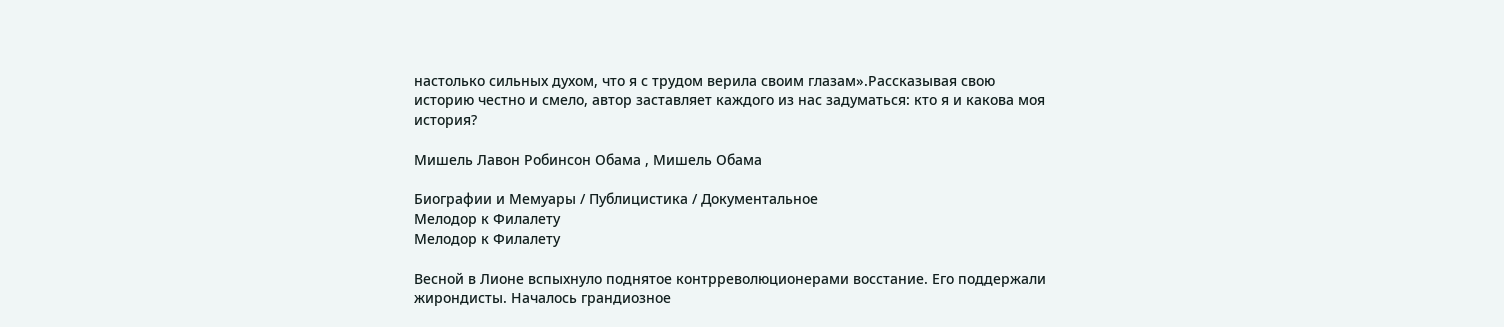настолько сильных духом, что я с трудом верила своим глазам».Рассказывая свою историю честно и смело, автор заставляет каждого из нас задуматься: кто я и какова моя история?

Мишель Лавон Робинсон Обама , Мишель Обама

Биографии и Мемуары / Публицистика / Документальное
Мелодор к Филалету
Мелодор к Филалету

Весной в Лионе вспыхнуло поднятое контрреволюционерами восстание. Его поддержали жирондисты. Началось грандиозное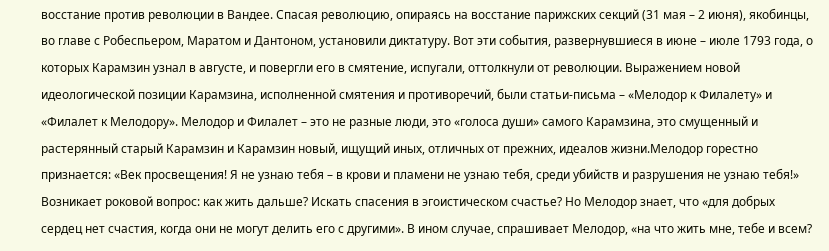восстание против революции в Вандее. Спасая революцию, опираясь на восстание парижских секций (31 мая – 2 июня), якобинцы, во главе с Робеспьером, Маратом и Дантоном, установили диктатуру. Вот эти события, развернувшиеся в июне – июле 1793 года, о которых Карамзин узнал в августе, и повергли его в смятение, испугали, оттолкнули от революции. Выражением новой идеологической позиции Карамзина, исполненной смятения и противоречий, были статьи-письма – «Мелодор к Филалету» и «Филалет к Мелодору». Мелодор и Филалет – это не разные люди, это «голоса души» самого Карамзина, это смущенный и растерянный старый Карамзин и Карамзин новый, ищущий иных, отличных от прежних, идеалов жизни.Мелодор горестно признается: «Век просвещения! Я не узнаю тебя – в крови и пламени не узнаю тебя, среди убийств и разрушения не узнаю тебя!» Возникает роковой вопрос: как жить дальше? Искать спасения в эгоистическом счастье? Но Мелодор знает, что «для добрых сердец нет счастия, когда они не могут делить его с другими». В ином случае, спрашивает Мелодор, «на что жить мне, тебе и всем?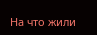На что жили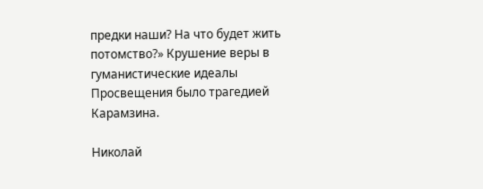предки наши? На что будет жить потомство?» Крушение веры в гуманистические идеалы Просвещения было трагедией Карамзина.

Николай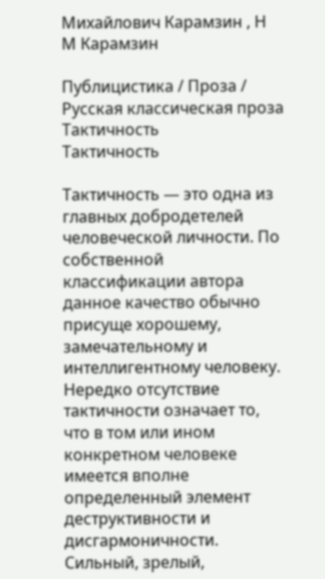Михайлович Карамзин , Н М Карамзин

Публицистика / Проза / Русская классическая проза
Тактичность
Тактичность

Тактичность — это одна из главных добродетелей человеческой личности. По собственной классификации автора данное качество обычно присуще хорошему, замечательному и интеллигентному человеку. Нередко отсутствие тактичности означает то, что в том или ином конкретном человеке имеется вполне определенный элемент деструктивности и дисгармоничности. Сильный, зрелый,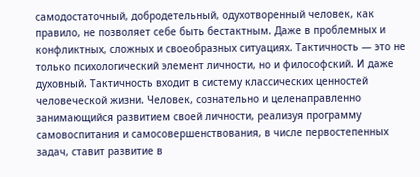самодостаточный, добродетельный, одухотворенный человек, как правило, не позволяет себе быть бестактным. Даже в проблемных и конфликтных, сложных и своеобразных ситуациях. Тактичность — это не только психологический элемент личности, но и философский. И даже духовный. Тактичность входит в систему классических ценностей человеческой жизни. Человек, сознательно и целенаправленно занимающийся развитием своей личности, реализуя программу самовоспитания и самосовершенствования, в числе первостепенных задач, ставит развитие в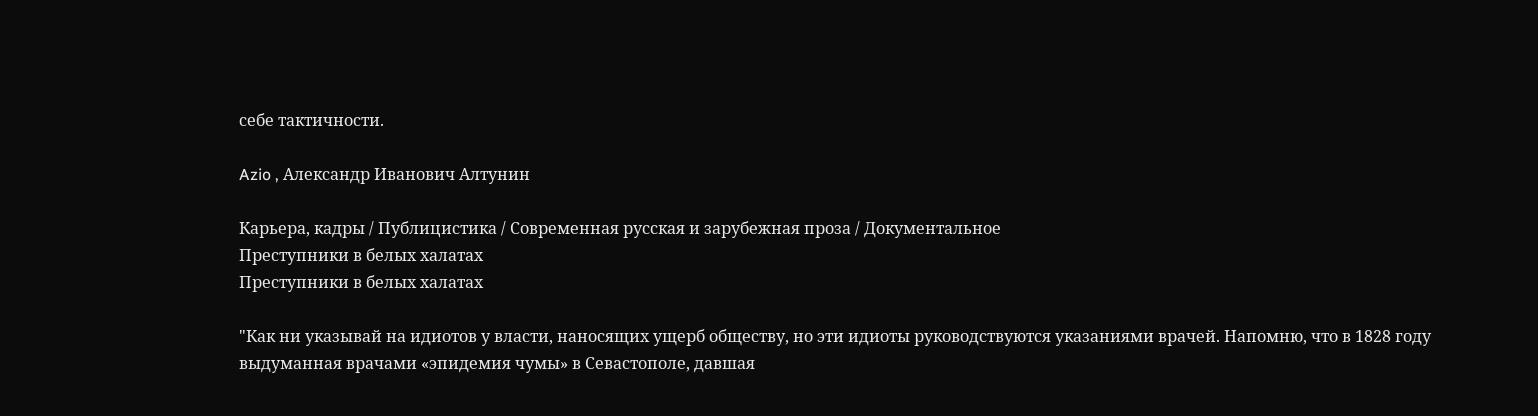себе тактичности.

Azio , Александр Иванович Алтунин

Карьера, кадры / Публицистика / Современная русская и зарубежная проза / Документальное
Преступники в белых халатах
Преступники в белых халатах

"Как ни указывай на идиотов у власти, наносящих ущерб обществу, но эти идиоты руководствуются указаниями врачей. Напомню, что в 1828 году выдуманная врачами «эпидемия чумы» в Севастополе, давшая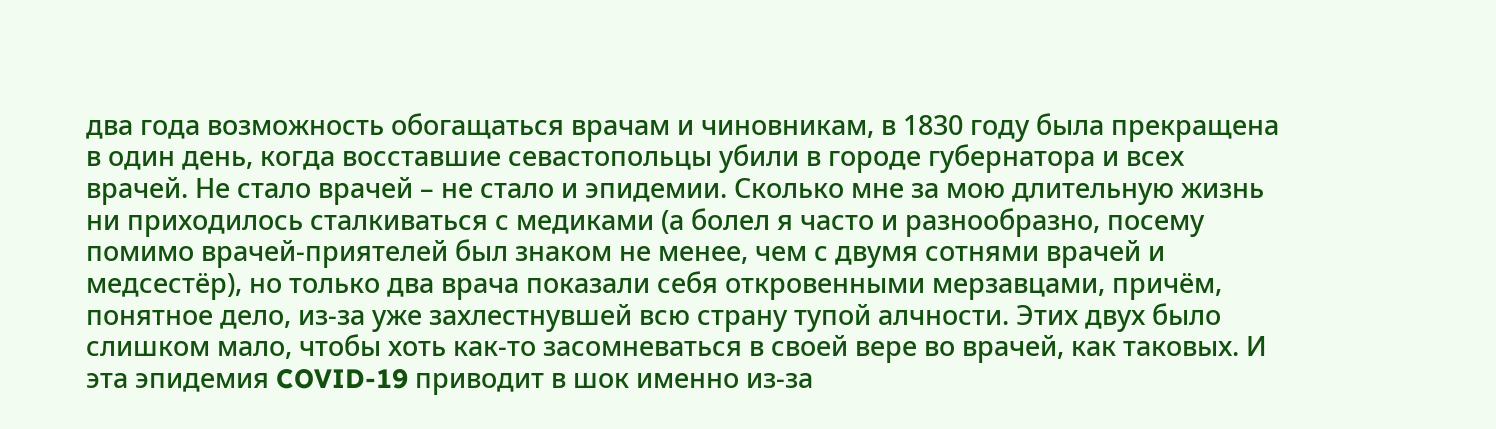два года возможность обогащаться врачам и чиновникам, в 1830 году была прекращена в один день, когда восставшие севастопольцы убили в городе губернатора и всех врачей. Не стало врачей – не стало и эпидемии. Сколько мне за мою длительную жизнь ни приходилось сталкиваться с медиками (а болел я часто и разнообразно, посему помимо врачей-приятелей был знаком не менее, чем с двумя сотнями врачей и медсестёр), но только два врача показали себя откровенными мерзавцами, причём, понятное дело, из-за уже захлестнувшей всю страну тупой алчности. Этих двух было слишком мало, чтобы хоть как-то засомневаться в своей вере во врачей, как таковых. И эта эпидемия COVID-19 приводит в шок именно из-за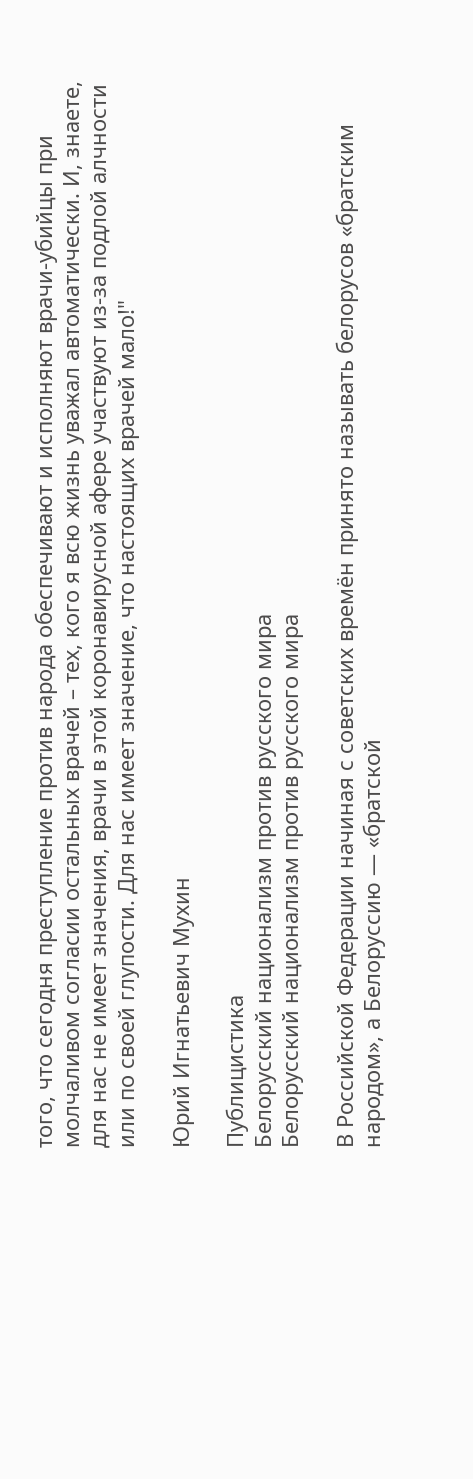того, что сегодня преступление против народа обеспечивают и исполняют врачи-убийцы при молчаливом согласии остальных врачей – тех, кого я всю жизнь уважал автоматически. И, знаете, для нас не имеет значения, врачи в этой коронавирусной афере участвуют из-за подлой алчности или по своей глупости. Для нас имеет значение, что настоящих врачей мало!"

Юрий Игнатьевич Мухин

Публицистика
Белорусский национализм против русского мира
Белорусский национализм против русского мира

В Российской Федерации начиная с советских времён принято называть белорусов «братским народом», а Белоруссию — «братской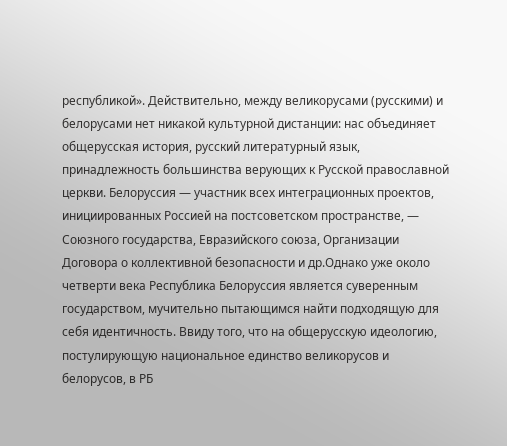республикой». Действительно, между великорусами (русскими) и белорусами нет никакой культурной дистанции: нас объединяет общерусская история, русский литературный язык, принадлежность большинства верующих к Русской православной церкви. Белоруссия — участник всех интеграционных проектов, инициированных Россией на постсоветском пространстве, — Союзного государства, Евразийского союза, Организации Договора о коллективной безопасности и др.Однако уже около четверти века Республика Белоруссия является суверенным государством, мучительно пытающимся найти подходящую для себя идентичность. Ввиду того, что на общерусскую идеологию, постулирующую национальное единство великорусов и белорусов, в РБ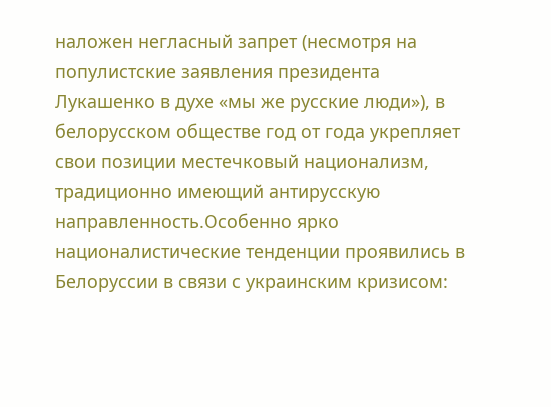наложен негласный запрет (несмотря на популистские заявления президента Лукашенко в духе «мы же русские люди»), в белорусском обществе год от года укрепляет свои позиции местечковый национализм, традиционно имеющий антирусскую направленность.Особенно ярко националистические тенденции проявились в Белоруссии в связи с украинским кризисом: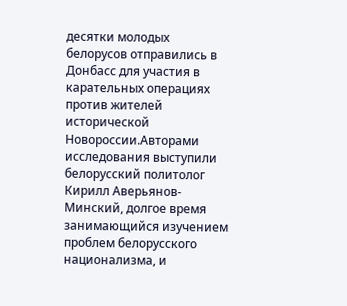десятки молодых белорусов отправились в Донбасс для участия в карательных операциях против жителей исторической Новороссии.Авторами исследования выступили белорусский политолог Кирилл Аверьянов-Минский, долгое время занимающийся изучением проблем белорусского национализма, и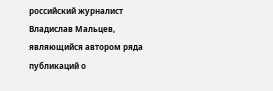российский журналист Владислав Мальцев, являющийся автором ряда публикаций о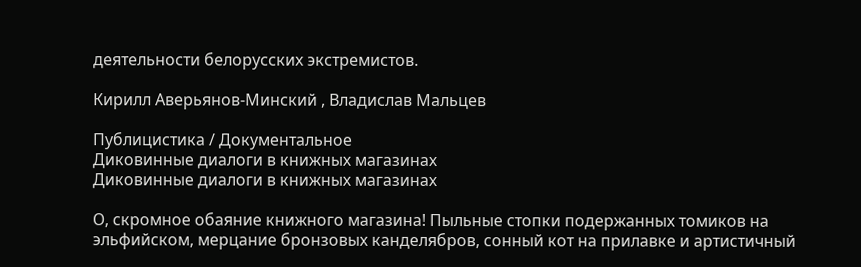деятельности белорусских экстремистов.

Кирилл Аверьянов-Минский , Владислав Мальцев

Публицистика / Документальное
Диковинные диалоги в книжных магазинах
Диковинные диалоги в книжных магазинах

О, скромное обаяние книжного магазина! Пыльные стопки подержанных томиков на эльфийском, мерцание бронзовых канделябров, сонный кот на прилавке и артистичный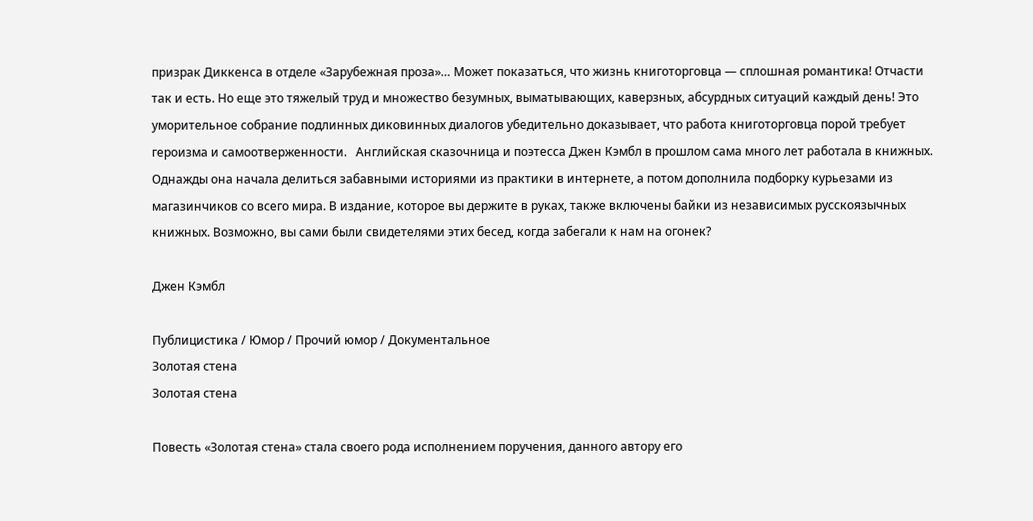призрак Диккенса в отделе «Зарубежная проза»… Может показаться, что жизнь книготорговца — сплошная романтика! Отчасти так и есть. Но еще это тяжелый труд и множество безумных, выматывающих, каверзных, абсурдных ситуаций каждый день! Это уморительное собрание подлинных диковинных диалогов убедительно доказывает, что работа книготорговца порой требует героизма и самоотверженности.   Английская сказочница и поэтесса Джен Кэмбл в прошлом сама много лет работала в книжных. Однажды она начала делиться забавными историями из практики в интернете, а потом дополнила подборку курьезами из магазинчиков со всего мира. В издание, которое вы держите в руках, также включены байки из независимых русскоязычных книжных. Возможно, вы сами были свидетелями этих бесед, когда забегали к нам на огонек?

Джен Кэмбл

Публицистика / Юмор / Прочий юмор / Документальное
Золотая стена
Золотая стена

Повесть «Золотая стена» стала своего рода исполнением поручения, данного автору его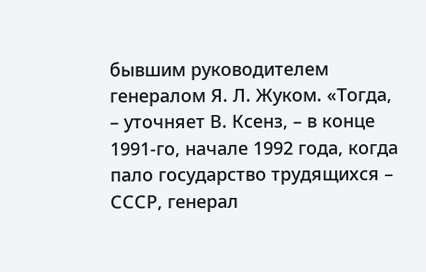бывшим руководителем генералом Я. Л. Жуком. «Тогда, – уточняет В. Ксенз, – в конце 1991-го, начале 1992 года, когда пало государство трудящихся – СССР, генерал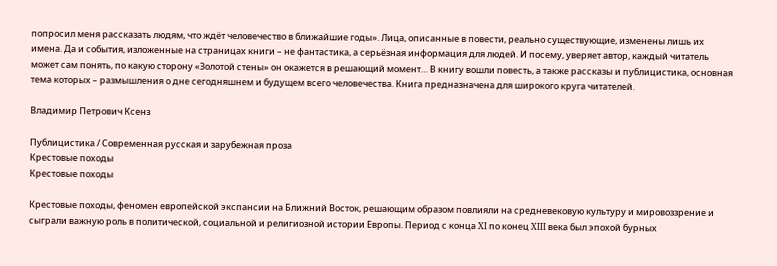попросил меня рассказать людям, что ждёт человечество в ближайшие годы». Лица, описанные в повести, реально существующие, изменены лишь их имена. Да и события, изложенные на страницах книги – не фантастика, а серьёзная информация для людей. И посему, уверяет автор, каждый читатель может сам понять, по какую сторону «Золотой стены» он окажется в решающий момент… В книгу вошли повесть, а также рассказы и публицистика, основная тема которых – размышления о дне сегодняшнем и будущем всего человечества. Книга предназначена для широкого круга читателей.

Владимир Петрович Ксенз

Публицистика / Современная русская и зарубежная проза
Крестовые походы
Крестовые походы

Крестовые походы, феномен европейской экспансии на Ближний Восток, решающим образом повлияли на средневековую культуру и мировоззрение и сыграли важную роль в политической, социальной и религиозной истории Европы. Период с конца XI по конец XIII века был эпохой бурных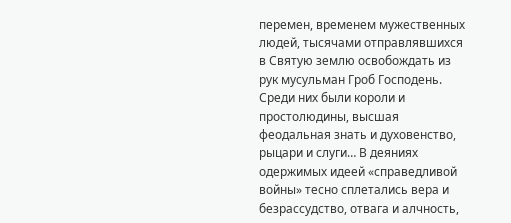перемен, временем мужественных людей, тысячами отправлявшихся в Святую землю освобождать из рук мусульман Гроб Господень. Среди них были короли и простолюдины, высшая феодальная знать и духовенство, рыцари и слуги… В деяниях одержимых идеей «справедливой войны» тесно сплетались вера и безрассудство, отвага и алчность,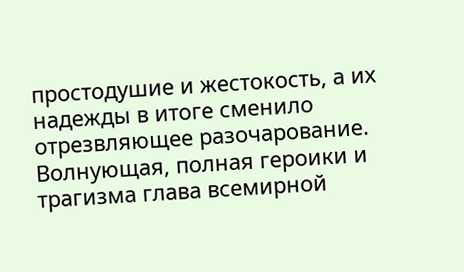простодушие и жестокость, а их надежды в итоге сменило отрезвляющее разочарование. Волнующая, полная героики и трагизма глава всемирной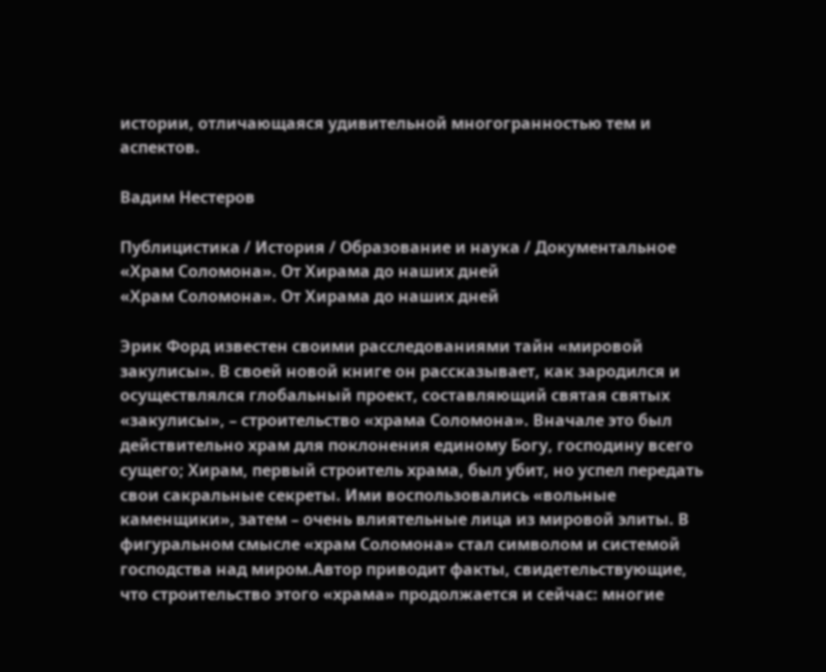истории, отличающаяся удивительной многогранностью тем и аспектов.

Вадим Нестеров

Публицистика / История / Образование и наука / Документальное
«Храм Соломона». От Хирама до наших дней
«Храм Соломона». От Хирама до наших дней

Эрик Форд известен своими расследованиями тайн «мировой закулисы». В своей новой книге он рассказывает, как зародился и осуществлялся глобальный проект, составляющий святая святых «закулисы», – строительство «храма Соломона». Вначале это был действительно храм для поклонения единому Богу, господину всего сущего; Хирам, первый строитель храма, был убит, но успел передать свои сакральные секреты. Ими воспользовались «вольные каменщики», затем – очень влиятельные лица из мировой элиты. В фигуральном смысле «храм Соломона» стал символом и системой господства над миром.Автор приводит факты, свидетельствующие, что строительство этого «храма» продолжается и сейчас: многие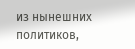из нынешних политиков,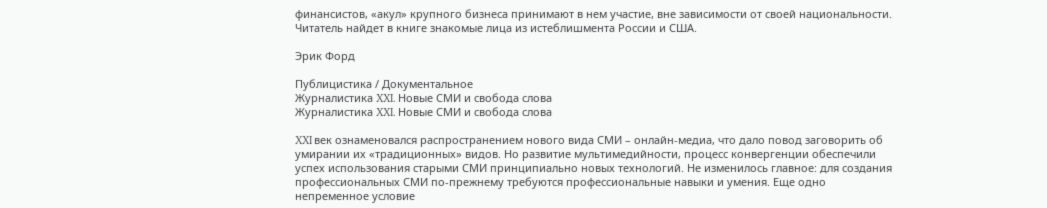финансистов, «акул» крупного бизнеса принимают в нем участие, вне зависимости от своей национальности. Читатель найдет в книге знакомые лица из истеблишмента России и США.

Эрик Форд

Публицистика / Документальное
Журналистика XXI. Новые СМИ и свобода слова
Журналистика XXI. Новые СМИ и свобода слова

XXI век ознаменовался распространением нового вида СМИ – онлайн-медиа, что дало повод заговорить об умирании их «традиционных» видов. Но развитие мультимедийности, процесс конвергенции обеспечили успех использования старыми СМИ принципиально новых технологий. Не изменилось главное: для создания профессиональных СМИ по-прежнему требуются профессиональные навыки и умения. Еще одно непременное условие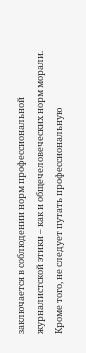заключается в соблюдении норм профессиональной журналистской этики – как и общечеловеческих норм морали. Кроме того, не следует путать профессиональную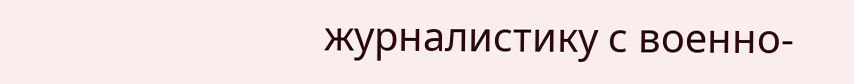журналистику с военно-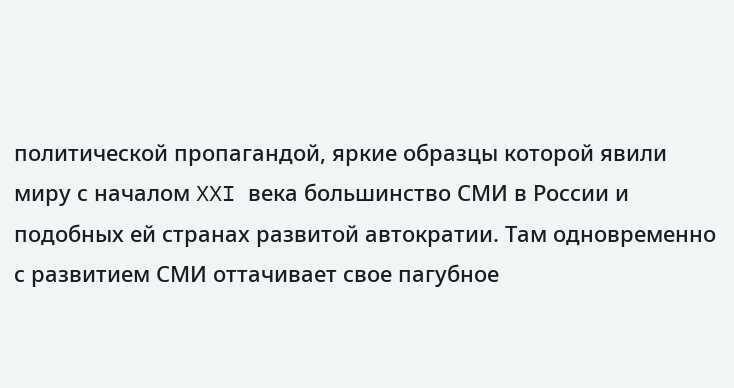политической пропагандой, яркие образцы которой явили миру с началом XXI века большинство СМИ в России и подобных ей странах развитой автократии. Там одновременно с развитием СМИ оттачивает свое пагубное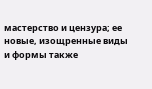мастерство и цензура; ее новые, изощренные виды и формы также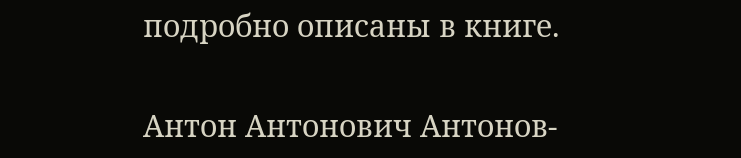подробно описаны в книге.

Антон Антонович Антонов-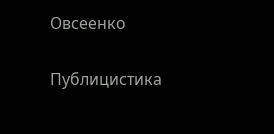Овсеенко

Публицистика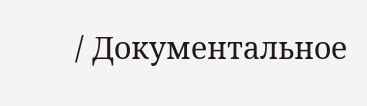/ Документальное